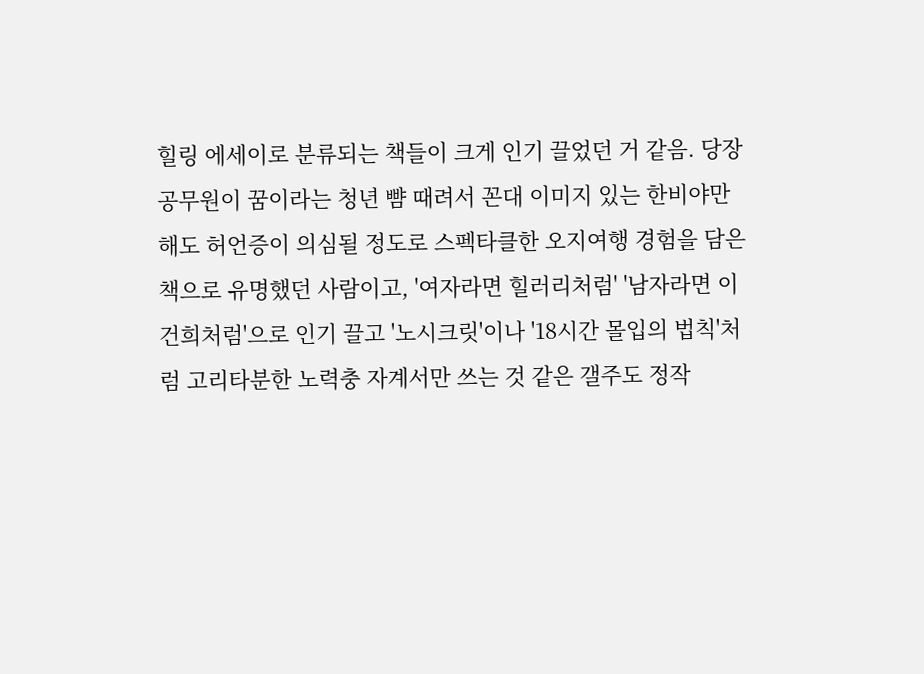힐링 에세이로 분류되는 책들이 크게 인기 끌었던 거 같음. 당장 공무원이 꿈이라는 청년 뺨 때려서 꼰대 이미지 있는 한비야만 해도 허언증이 의심될 정도로 스펙타클한 오지여행 경험을 담은 책으로 유명했던 사람이고, '여자라면 힐러리처럼' '남자라면 이건희처럼'으로 인기 끌고 '노시크릿'이나 '18시간 몰입의 법칙'처럼 고리타분한 노력충 자계서만 쓰는 것 같은 갤주도 정작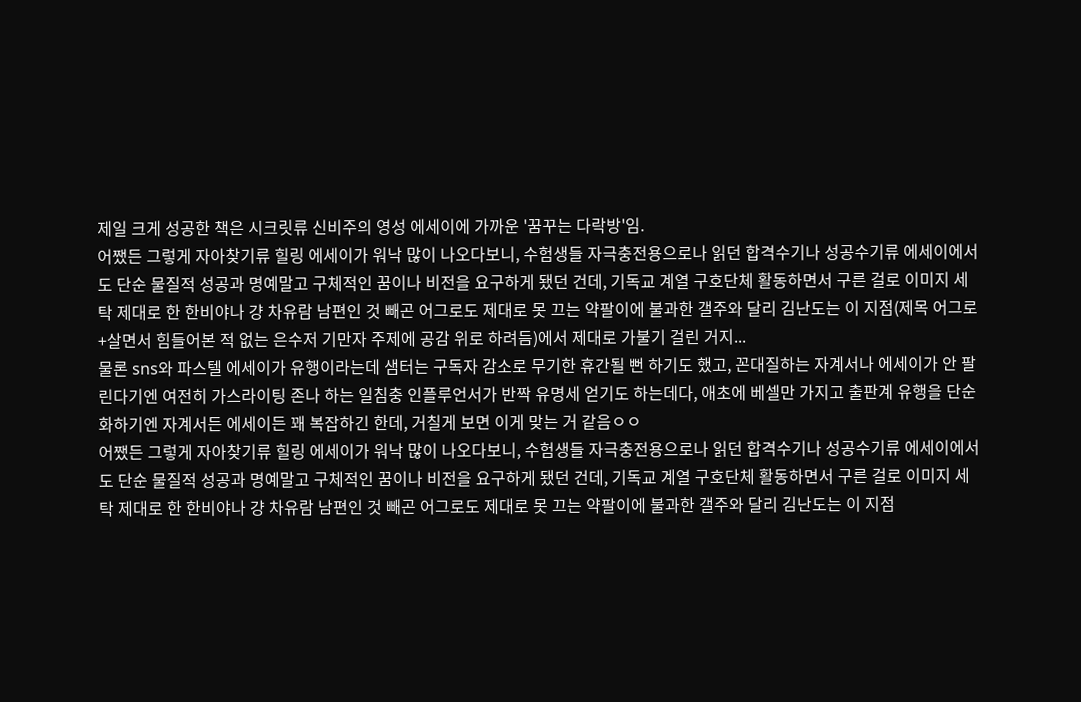제일 크게 성공한 책은 시크릿류 신비주의 영성 에세이에 가까운 '꿈꾸는 다락방'임.
어쨌든 그렇게 자아찾기류 힐링 에세이가 워낙 많이 나오다보니, 수험생들 자극충전용으로나 읽던 합격수기나 성공수기류 에세이에서도 단순 물질적 성공과 명예말고 구체적인 꿈이나 비전을 요구하게 됐던 건데, 기독교 계열 구호단체 활동하면서 구른 걸로 이미지 세탁 제대로 한 한비야나 걍 차유람 남편인 것 빼곤 어그로도 제대로 못 끄는 약팔이에 불과한 갤주와 달리 김난도는 이 지점(제목 어그로+살면서 힘들어본 적 없는 은수저 기만자 주제에 공감 위로 하려듬)에서 제대로 가불기 걸린 거지...
물론 sns와 파스텔 에세이가 유행이라는데 샘터는 구독자 감소로 무기한 휴간될 뻔 하기도 했고, 꼰대질하는 자계서나 에세이가 안 팔린다기엔 여전히 가스라이팅 존나 하는 일침충 인플루언서가 반짝 유명세 얻기도 하는데다, 애초에 베셀만 가지고 출판계 유행을 단순화하기엔 자계서든 에세이든 꽤 복잡하긴 한데, 거칠게 보면 이게 맞는 거 같음ㅇㅇ
어쨌든 그렇게 자아찾기류 힐링 에세이가 워낙 많이 나오다보니, 수험생들 자극충전용으로나 읽던 합격수기나 성공수기류 에세이에서도 단순 물질적 성공과 명예말고 구체적인 꿈이나 비전을 요구하게 됐던 건데, 기독교 계열 구호단체 활동하면서 구른 걸로 이미지 세탁 제대로 한 한비야나 걍 차유람 남편인 것 빼곤 어그로도 제대로 못 끄는 약팔이에 불과한 갤주와 달리 김난도는 이 지점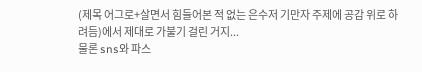(제목 어그로+살면서 힘들어본 적 없는 은수저 기만자 주제에 공감 위로 하려듬)에서 제대로 가불기 걸린 거지...
물론 sns와 파스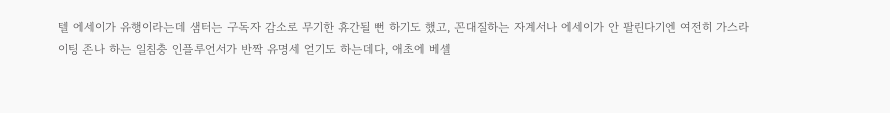텔 에세이가 유행이라는데 샘터는 구독자 감소로 무기한 휴간될 뻔 하기도 했고, 꼰대질하는 자계서나 에세이가 안 팔린다기엔 여전히 가스라이팅 존나 하는 일침충 인플루언서가 반짝 유명세 얻기도 하는데다, 애초에 베셀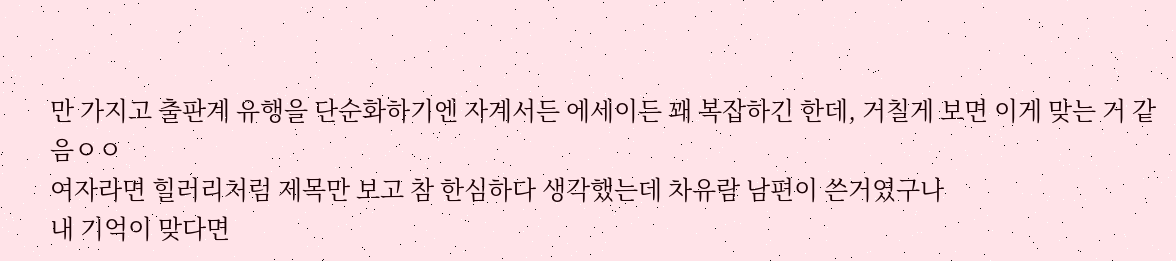만 가지고 출판계 유행을 단순화하기엔 자계서든 에세이든 꽤 복잡하긴 한데, 거칠게 보면 이게 맞는 거 같음ㅇㅇ
여자라면 힐러리처럼 제목만 보고 참 한심하다 생각했는데 차유람 남편이 쓴거였구나
내 기억이 맞다면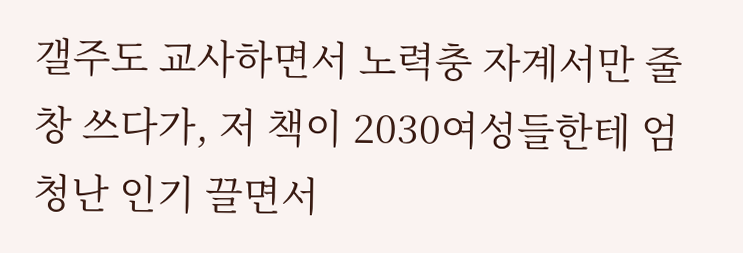갤주도 교사하면서 노력충 자계서만 줄창 쓰다가, 저 책이 2030여성들한테 엄청난 인기 끌면서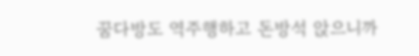꿈다방도 역주행하고 돈방석 앉으니까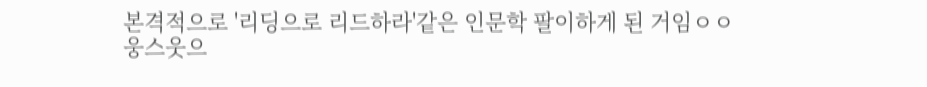본격적으로 '리딩으로 리드하라'같은 인문학 팔이하게 된 거임ㅇㅇ
웅스웃으